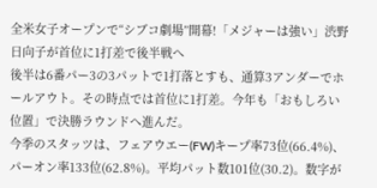全米女子オープンで“シブコ劇場”開幕!「メジャーは強い」渋野日向子が首位に1打差で後半戦へ
後半は6番パー3の3パットで1打落とすも、通算3アンダーでホールアウト。その時点では首位に1打差。今年も「おもしろい位置」で決勝ラウンドへ進んだ。
今季のスタッツは、フェアウエー(FW)キープ率73位(66.4%)、パーオン率133位(62.8%)。平均パット数101位(30.2)。数字が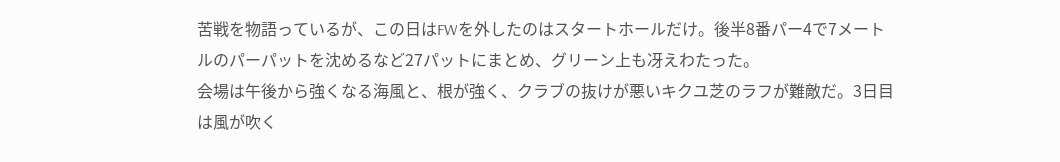苦戦を物語っているが、この日はFWを外したのはスタートホールだけ。後半8番パー4で7メートルのパーパットを沈めるなど27パットにまとめ、グリーン上も冴えわたった。
会場は午後から強くなる海風と、根が強く、クラブの抜けが悪いキクユ芝のラフが難敵だ。3日目は風が吹く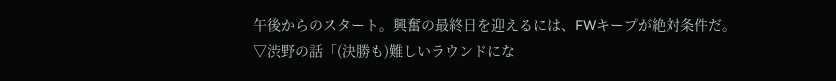午後からのスタート。興奮の最終日を迎えるには、FWキープが絶対条件だ。
▽渋野の話「(決勝も)難しいラウンドにな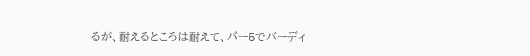るが、耐えるところは耐えて、パー5でバーディ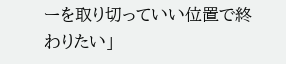ーを取り切っていい位置で終わりたい」